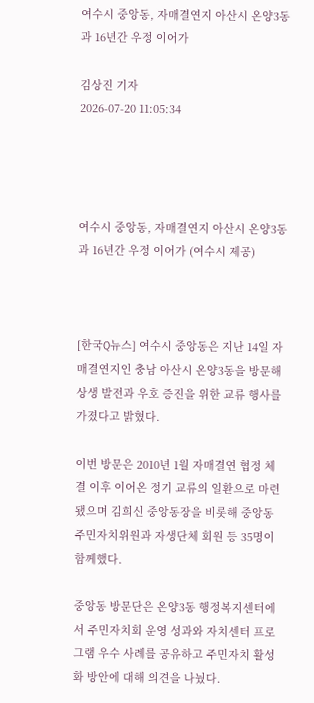여수시 중앙동, 자매결연지 아산시 온양3동과 16년간 우정 이어가

김상진 기자
2026-07-20 11:05:34




여수시 중앙동, 자매결연지 아산시 온양3동과 16년간 우정 이어가 (여수시 제공)



[한국Q뉴스] 여수시 중앙동은 지난 14일 자매결연지인 충남 아산시 온양3동을 방문해 상생 발전과 우호 증진을 위한 교류 행사를 가졌다고 밝혔다.

이번 방문은 2010년 1월 자매결연 협정 체결 이후 이어온 정기 교류의 일환으로 마련됐으며 김희신 중앙동장을 비롯해 중앙동 주민자치위원과 자생단체 회원 등 35명이 함께했다.

중앙동 방문단은 온양3동 행정복지센터에서 주민자치회 운영 성과와 자치센터 프로그램 우수 사례를 공유하고 주민자치 활성화 방안에 대해 의견을 나눴다.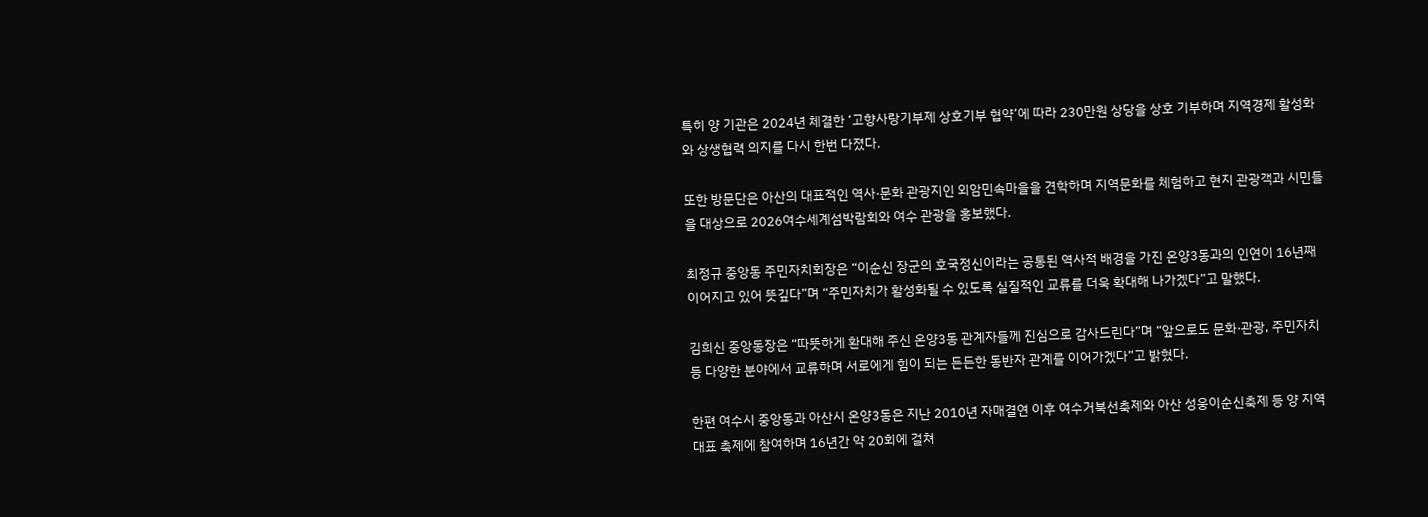특히 양 기관은 2024년 체결한 ‘고향사랑기부제 상호기부 협약’에 따라 230만원 상당을 상호 기부하며 지역경제 활성화와 상생협력 의지를 다시 한번 다졌다.

또한 방문단은 아산의 대표적인 역사·문화 관광지인 외암민속마을을 견학하며 지역문화를 체험하고 현지 관광객과 시민들을 대상으로 2026여수세계섬박람회와 여수 관광을 홍보했다.

최정규 중앙동 주민자치회장은 “이순신 장군의 호국정신이라는 공통된 역사적 배경을 가진 온양3동과의 인연이 16년째 이어지고 있어 뜻깊다”며 “주민자치가 활성화될 수 있도록 실질적인 교류를 더욱 확대해 나가겠다”고 말했다.

김희신 중앙동장은 “따뜻하게 환대해 주신 온양3동 관계자들께 진심으로 감사드린다”며 “앞으로도 문화·관광, 주민자치 등 다양한 분야에서 교류하며 서로에게 힘이 되는 든든한 동반자 관계를 이어가겠다”고 밝혔다.

한편 여수시 중앙동과 아산시 온양3동은 지난 2010년 자매결연 이후 여수거북선축제와 아산 성웅이순신축제 등 양 지역 대표 축제에 참여하며 16년간 약 20회에 걸쳐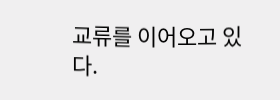교류를 이어오고 있다.